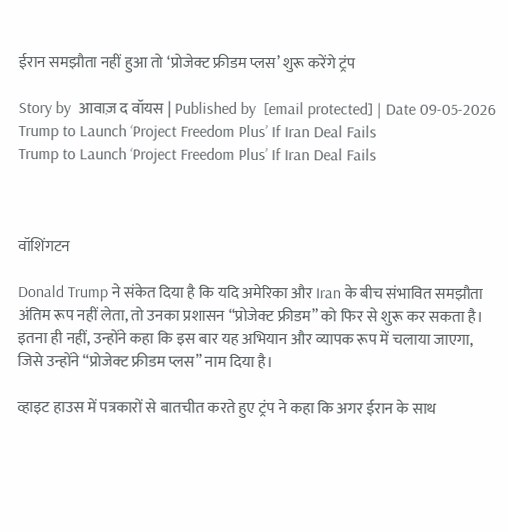ईरान समझौता नहीं हुआ तो ‘प्रोजेक्ट फ्रीडम प्लस’ शुरू करेंगे ट्रंप

Story by  आवाज़ द वॉयस | Published by  [email protected] | Date 09-05-2026
Trump to Launch ‘Project Freedom Plus’ If Iran Deal Fails
Trump to Launch ‘Project Freedom Plus’ If Iran Deal Fails



वॉशिंगटन

Donald Trump ने संकेत दिया है कि यदि अमेरिका और Iran के बीच संभावित समझौता अंतिम रूप नहीं लेता, तो उनका प्रशासन “प्रोजेक्ट फ्रीडम” को फिर से शुरू कर सकता है। इतना ही नहीं, उन्होंने कहा कि इस बार यह अभियान और व्यापक रूप में चलाया जाएगा, जिसे उन्होंने “प्रोजेक्ट फ्रीडम प्लस” नाम दिया है।

व्हाइट हाउस में पत्रकारों से बातचीत करते हुए ट्रंप ने कहा कि अगर ईरान के साथ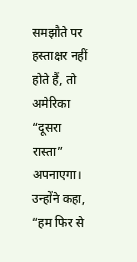समझौते पर हस्ताक्षर नहीं होते हैं, तो अमेरिका “दूसरा रास्ता” अपनाएगा। उन्होंने कहा, “हम फिर से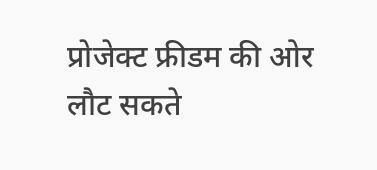प्रोजेक्ट फ्रीडम की ओर लौट सकते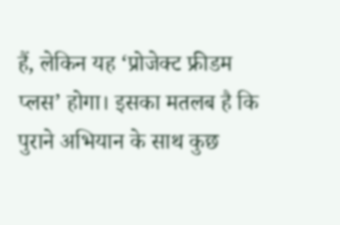हैं, लेकिन यह ‘प्रोजेक्ट फ्रीडम प्लस’ होगा। इसका मतलब है कि पुराने अभियान के साथ कुछ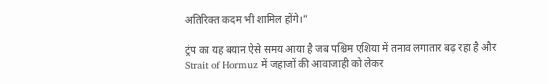अतिरिक्त कदम भी शामिल होंगे।”

ट्रंप का यह बयान ऐसे समय आया है जब पश्चिम एशिया में तनाव लगातार बढ़ रहा है और Strait of Hormuz में जहाजों की आवाजाही को लेकर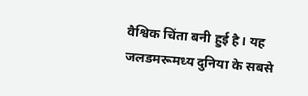वैश्विक चिंता बनी हुई है। यह जलडमरूमध्य दुनिया के सबसे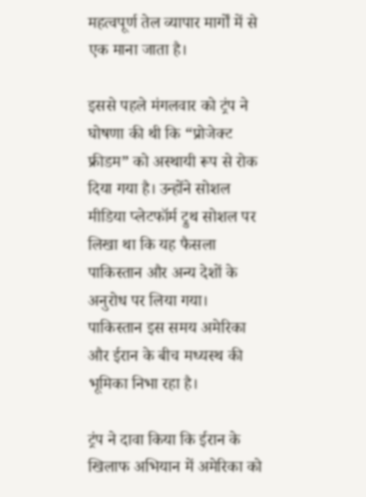महत्वपूर्ण तेल व्यापार मार्गों में से एक माना जाता है।

इससे पहले मंगलवार को ट्रंप ने घोषणा की थी कि “प्रोजेक्ट फ्रीडम” को अस्थायी रूप से रोक दिया गया है। उन्होंने सोशल मीडिया प्लेटफॉर्म ट्रुथ सोशल पर लिखा था कि यह फैसला पाकिस्तान और अन्य देशों के अनुरोध पर लिया गया। पाकिस्तान इस समय अमेरिका और ईरान के बीच मध्यस्थ की भूमिका निभा रहा है।

ट्रंप ने दावा किया कि ईरान के खिलाफ अभियान में अमेरिका को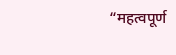“महत्वपूर्ण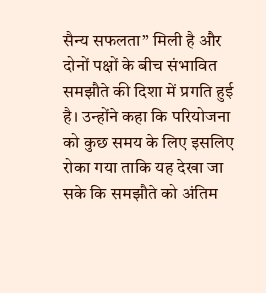सैन्य सफलता” मिली है और दोनों पक्षों के बीच संभावित समझौते की दिशा में प्रगति हुई है। उन्होंने कहा कि परियोजना को कुछ समय के लिए इसलिए रोका गया ताकि यह देखा जा सके कि समझौते को अंतिम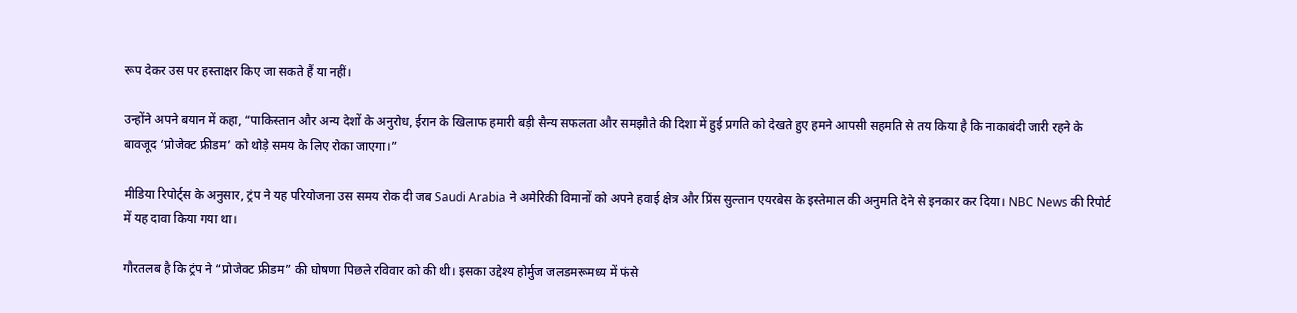रूप देकर उस पर हस्ताक्षर किए जा सकते हैं या नहीं।

उन्होंने अपने बयान में कहा, “पाकिस्तान और अन्य देशों के अनुरोध, ईरान के खिलाफ हमारी बड़ी सैन्य सफलता और समझौते की दिशा में हुई प्रगति को देखते हुए हमने आपसी सहमति से तय किया है कि नाकाबंदी जारी रहने के बावजूद ‘प्रोजेक्ट फ्रीडम’ को थोड़े समय के लिए रोका जाएगा।”

मीडिया रिपोर्ट्स के अनुसार, ट्रंप ने यह परियोजना उस समय रोक दी जब Saudi Arabia ने अमेरिकी विमानों को अपने हवाई क्षेत्र और प्रिंस सुल्तान एयरबेस के इस्तेमाल की अनुमति देने से इनकार कर दिया। NBC News की रिपोर्ट में यह दावा किया गया था।

गौरतलब है कि ट्रंप ने “प्रोजेक्ट फ्रीडम” की घोषणा पिछले रविवार को की थी। इसका उद्देश्य होर्मुज जलडमरूमध्य में फंसे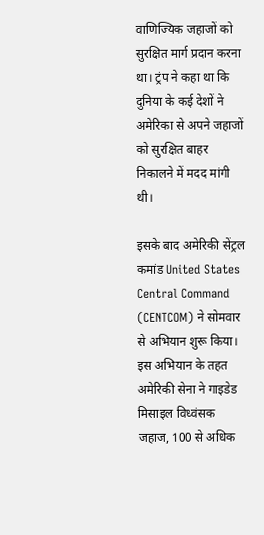वाणिज्यिक जहाजों को सुरक्षित मार्ग प्रदान करना था। ट्रंप ने कहा था कि दुनिया के कई देशों ने अमेरिका से अपने जहाजों को सुरक्षित बाहर निकालने में मदद मांगी थी।

इसके बाद अमेरिकी सेंट्रल कमांड United States Central Command (CENTCOM) ने सोमवार से अभियान शुरू किया। इस अभियान के तहत अमेरिकी सेना ने गाइडेड मिसाइल विध्वंसक जहाज, 100 से अधिक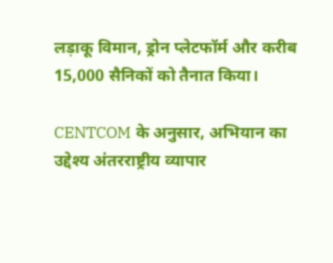लड़ाकू विमान, ड्रोन प्लेटफॉर्म और करीब 15,000 सैनिकों को तैनात किया।

CENTCOM के अनुसार, अभियान का उद्देश्य अंतरराष्ट्रीय व्यापार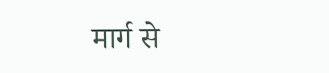मार्ग से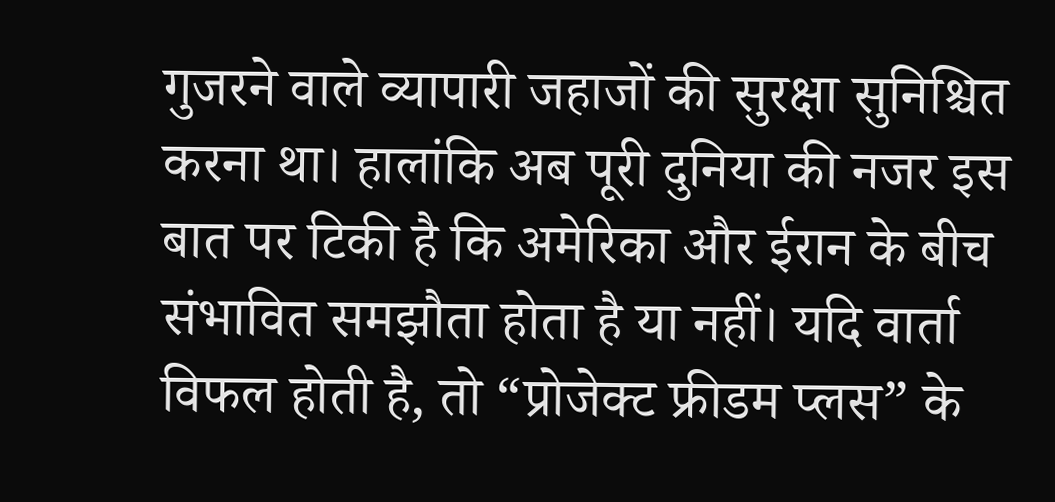गुजरने वाले व्यापारी जहाजों की सुरक्षा सुनिश्चित करना था। हालांकि अब पूरी दुनिया की नजर इस बात पर टिकी है कि अमेरिका और ईरान के बीच संभावित समझौता होता है या नहीं। यदि वार्ता विफल होती है, तो “प्रोजेक्ट फ्रीडम प्लस” के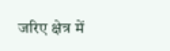जरिए क्षेत्र में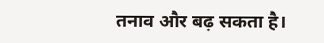तनाव और बढ़ सकता है।